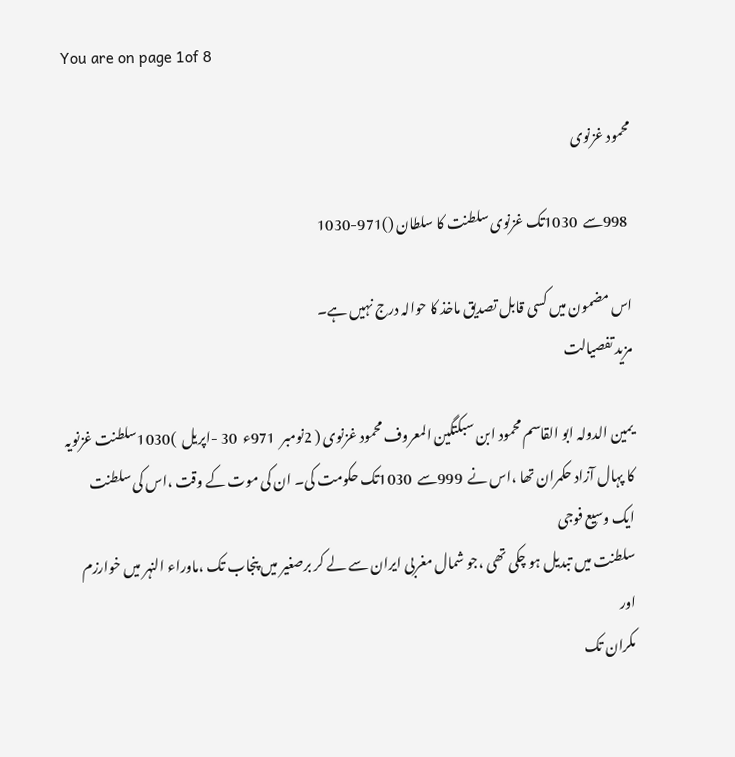You are on page 1of 8

محمود غزنوی

 998سے  1030تک غزنوی سلطنت کا سلطان ()971-1030

اس مضمون میں کسی قابل تصدیق ماخذ کا حوالہ درج نہیں ہے۔
مزید تفصیالت

یمین الدولہ ابو القاسم محمود ابن سبکتگین المعروف محمود غزنوی ( 2نومبر  971ء  30 -اپریل  )1030سلطنت غزنویہ
کا پہال آزاد حکمران تھا ،اس نے  999سے  1030تک حکومت کی۔ ان کی موت کے وقت ،اس کی سلطنت ایک وسیع فوجی
سلطنت میں تبدیل ہو چکی تھی ،جو شمال مغربی ایران سے لے کر برصغیر میں پنجاب تک ،ماوراء النہر میں خوارزم اور
مکران تک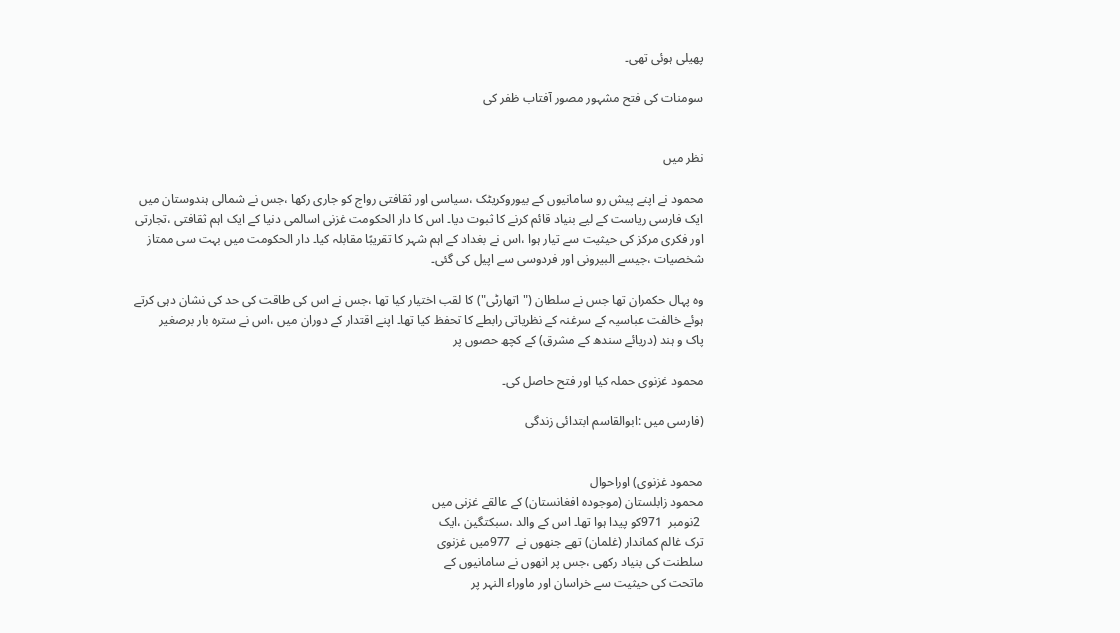پھیلی ہوئی تھی۔

سومنات کی فتح مشہور مصور آفتاب ظفر کی


نظر میں

محمود نے اپنے پیش رو سامانیوں کے بیوروکریٹک ،سیاسی اور ثقافتی رواج کو جاری رکھا ،جس نے شمالی ہندوستان میں
ایک فارسی ریاست کے لیے بنیاد قائم کرنے کا ثبوت دیا۔ اس کا دار الحکومت غزنی اسالمی دنیا کے ایک اہم ثقافتی ،تجارتی
اور فکری مرکز کی حیثیت سے تیار ہوا ،اس نے بغداد کے اہم شہر کا تقریبًا مقابلہ کیا۔ دار الحکومت میں بہت سی ممتاز
شخصیات ،جیسے البیرونی اور فردوسی سے اپیل کی گئی۔

وہ پہال حکمران تھا جس نے سلطان ("اتھارٹی") کا لقب اختیار کیا تھا ،جس نے اس کی طاقت کی حد کی نشان دہی کرتے
ہوئے خالفت عباسیہ کے سرغنہ کے نظریاتی رابطے کا تحفظ کیا تھا۔ اپنے اقتدار کے دوران میں ،اس نے سترہ بار برصغیر
پاک و ہند (دریائے سندھ کے مشرق) کے کچھ حصوں پر

محمود غزنوی حملہ کیا اور فتح حاصل کی۔

(فارسی میں :ابوالقاسم ابتدائی زندگی


محمود غزنوی) اوراحوال
محمود زابلستان (موجودہ افغانستان) کے عالقے غزنی میں
 2نومبر  971کو پیدا ہوا تھا۔ اس کے والد ،سبکتگین ،ایک
ترک غالم کماندار (غلمان) تھے جنھوں نے  977میں غزنوی
سلطنت کی بنیاد رکھی ،جس پر انھوں نے سامانیوں کے
ماتحت کی حیثیت سے خراسان اور ماوراء النہر پر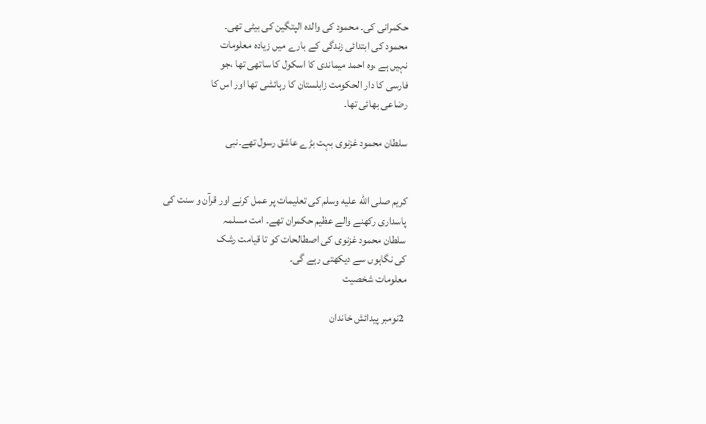حکمرانی کی۔ محمود کی والدہ الپتگین کی بیٹی تھی۔
محمود کی ابتدائی زندگی کے بارے میں زیادہ معلومات
نہیں ہے ،وہ احمد میماندی کا اسکول کا ساتھی تھا ،جو
فارسی کا دار الحکومت زابلستان کا رہائشی تھا اور اس کا
رضاعی بھائی تھا۔

سلطان محمود غزنوی بہت بڑے عاشق رسول تھے۔نبی


کریم صلى الله عليه وسلم کی تعلیمات پر عمل کرنے اور قرآن و سنت کی
پاسداری رکھنے والے عظیم حکمران تھے۔ امت مسلمہ
سلطان محمود غزنوی کی اصطالحات کو تا قیامت رشک
کی نگاہوں سے دیکھتی رہے گی۔
معلومات شخصیت

 2نومبر پیدائش خاندان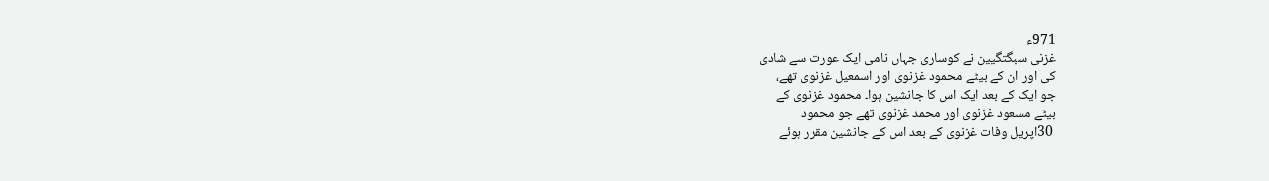971ء
غزنی سبگتگیین نے کوساری جہاں نامی ایک عورت سے شادی
کی اور ان کے بیٹے محمود غزنوی اور اسمعیل غزنوی تھے،
جو ایک کے بعد ایک اس کا جانشین ہوا۔ محمود غزنوی کے
بیٹے مسعود غزنوی اور محمد غزنوی تھے جو محمود
 30اپریل وفات غزنوی کے بعد اس کے جانشین مقرر ہوئے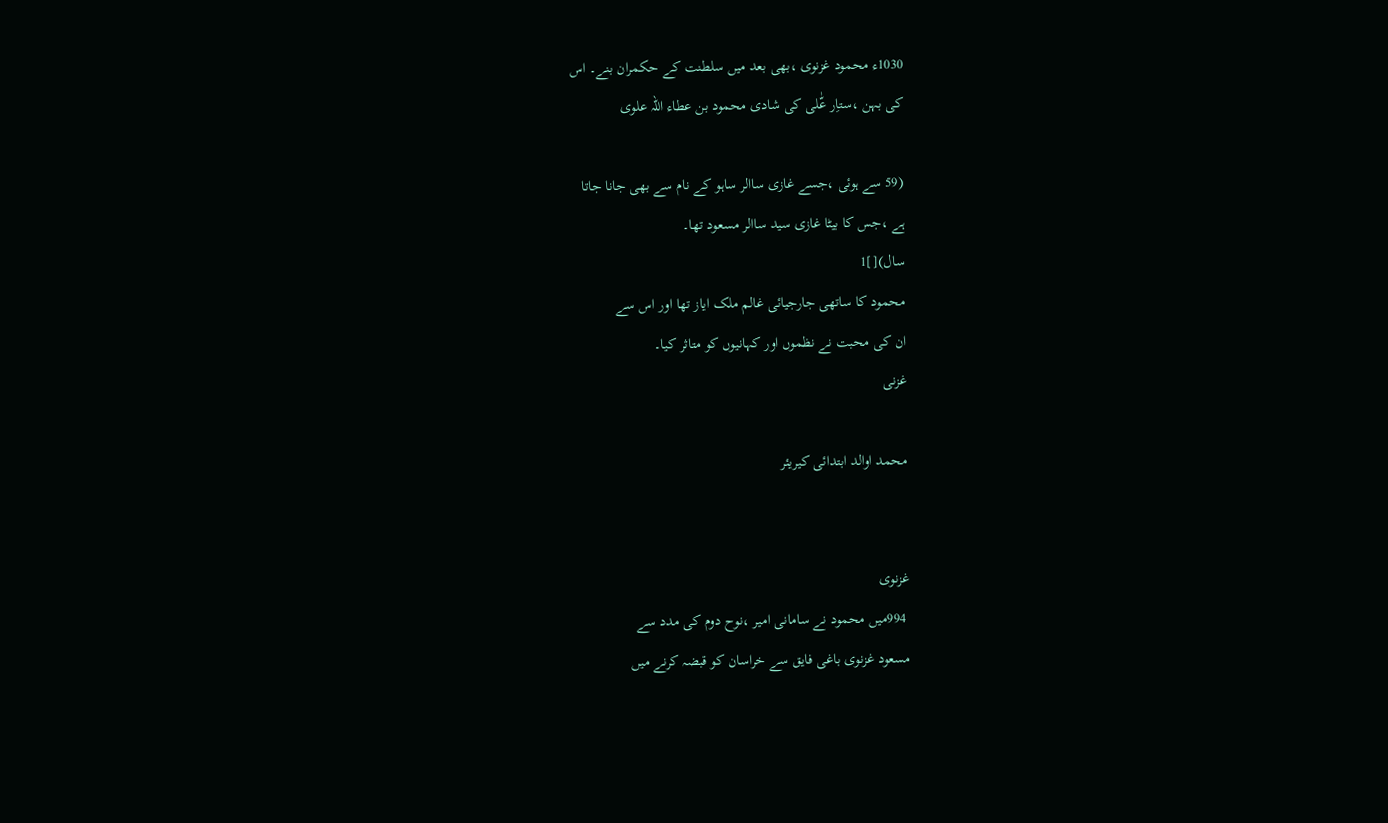1030ء محمود غزنوی ،بھی بعد میں سلطنت کے حکمران بنے۔ اس
کی بہن ،ستاِر عّٰلی کی شادی محمود بن عطاء اللہ علوی

(59 سے ہوئی ،جسے غازی ساالر ساہو کے نام سے بھی جانا جاتا
ہے ،جس کا بیٹا غازی سید ساالر مسعود تھا۔
سال)[]1
محمود کا ساتھی جارجیائی غالم ملک ایاز تھا اور اس سے
ان کی محبت نے نظموں اور کہانیوں کو متاثر کیا۔
غزنی

محمد اوالد ابتدائی کیریئر


غزنوی
 994میں محمود نے سامانی امیر ،نوح دوم کی مدد سے
مسعود غزنوی باغی فایق سے خراسان کو قبضہ کرنے میں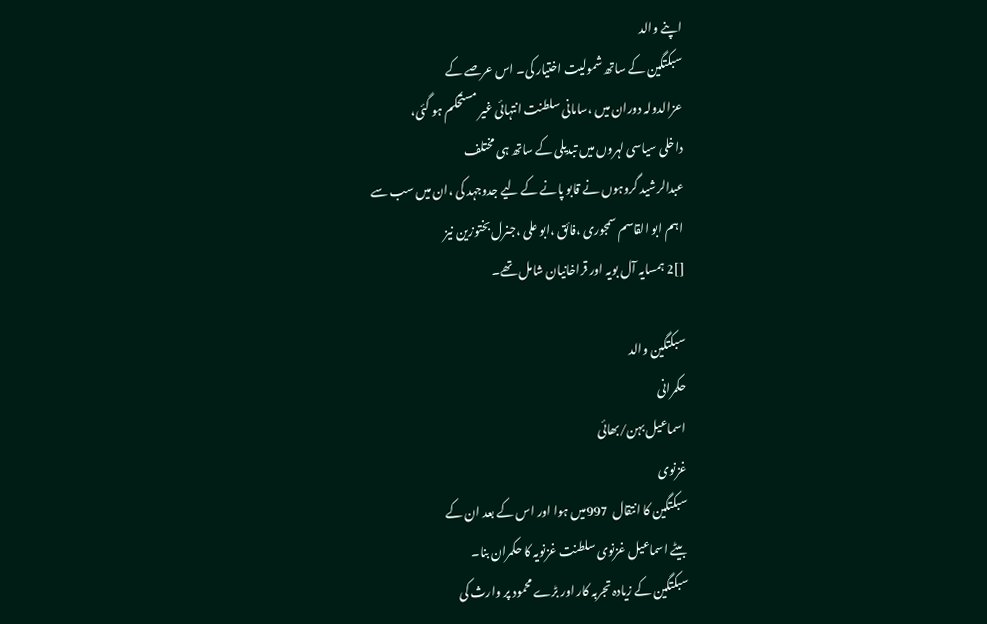اپنے والد
سبکتگین کے ساتھ شمولیت اختیار کی۔ اس عرصے کے
عزالدولہ دوران میں ،سامانی سلطنت انتہائی غیر مستحکم ہو گئی،
داخلی سیاسی لہروں میں تبدیلی کے ساتھ ہی مختلف
عبدالرشید گروہوں نے قابو پانے کے لیے جدوجہد کی ،ان میں سب سے
اہم ابو القاسم سمجوری ،فائق ،ابو علی ،جنرل بختوزین نیز
[]2 ہمسایہ آل بویہ اور قراخانیان شامل تھے۔

سبکتگین والد
حکمرانی
اسماعیل بہن/بھائی
غزنوی
سبکتگین کا انتقال  997میں ہوا اور اس کے بعد ان کے
بیٹے اسماعیل غزنوی سلطنت غزنویہ کا حکمران بنا۔
سبکتگین کے زیادہ تجربہ کار اور بڑے محمود پر وارث کی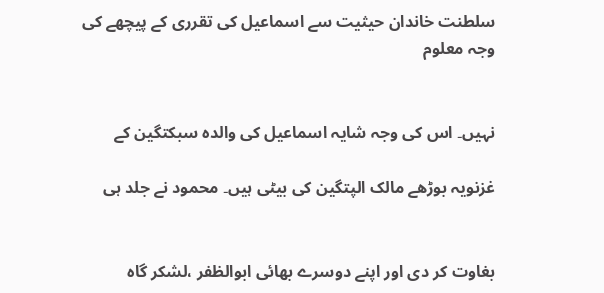سلطنت خاندان حیثیت سے اسماعیل کی تقرری کے پیچھے کی وجہ معلوم


نہیں۔ اس کی وجہ شایہ اسماعیل کی والدہ سبکتگین کے

غزنویہ بوڑھے مالک الپتگین کی بیٹی ہیں۔ محمود نے جلد ہی


بغاوت کر دی اور اپنے دوسرے بھائی ابوالظفر ،لشکر گاہ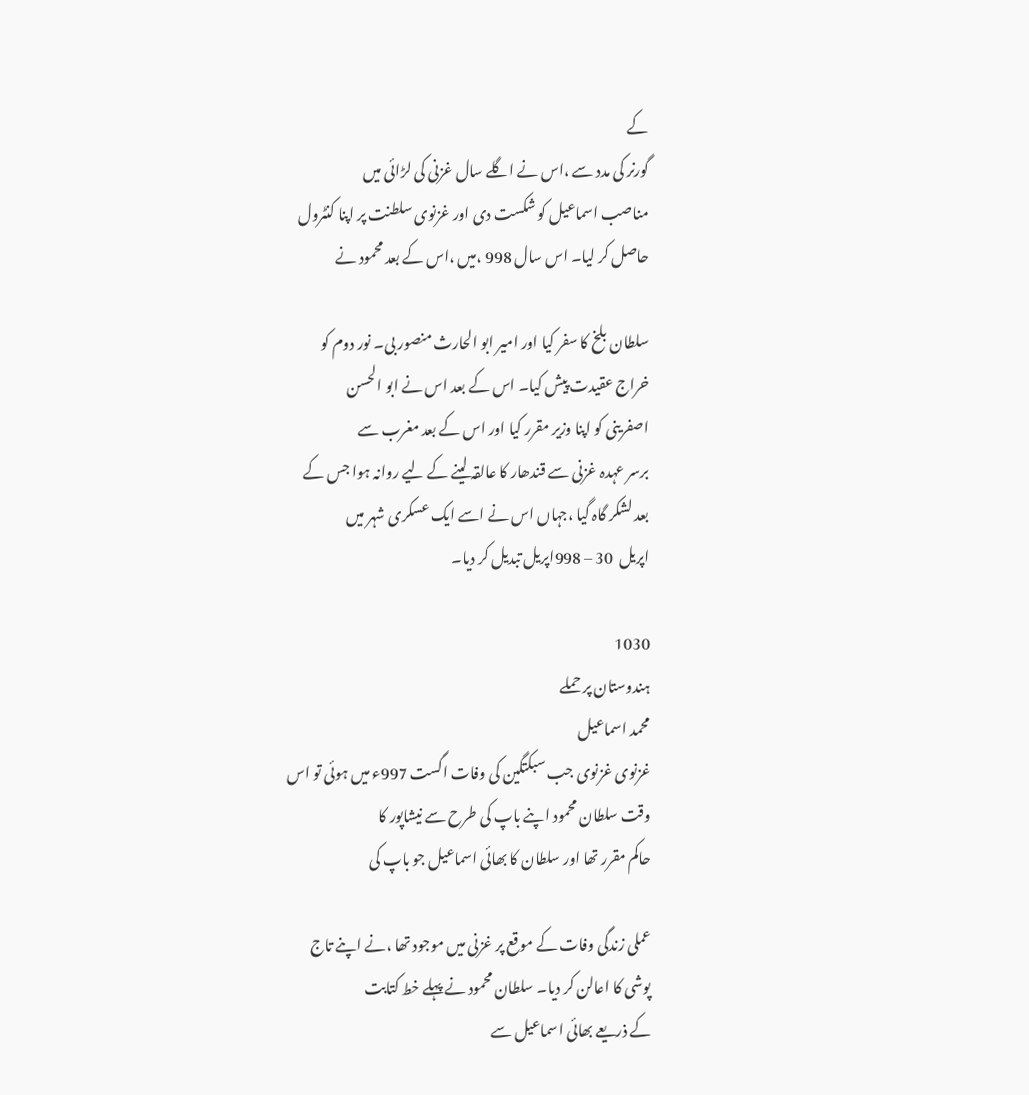کے
گورنر کی مدد سے ،اس نے اگلے سال غزنی کی لڑائی میں
مناصب اسماعیل کو شکست دی اور غزنوی سلطنت پر اپنا کنٹرول
حاصل کر لیا۔ اس سال 998 ،میں ،اس کے بعد محمود نے

سلطان بلخ کا سفر کیا اور امیر ابو الحارث منصور بی۔ نور دوم کو
خراج عقیدت پیش کیا۔ اس کے بعد اس نے ابو الحسن
اصفرینی کو اپنا وزیر مقرر کیا اور اس کے بعد مغرب سے
برسر عہدہ غزنی سے قندھار کا عالقہ لینے کے لیے روانہ ہوا جس کے
بعد لشکر گاہ گیا ،جہاں اس نے اسے ایک عسکری شہر میں
اپریل  30 – 998اپریل تبدیل کر دیا۔

1030
ہندوستان پر حملے
محمد اسماعیل
غزنوی غزنوی جب سبکتگین کی وفات اگست 997ء میں ہوئی تو اس
وقت سلطان محمود اپنے باپ کی طرح سے نیشاپور کا
حاکم مقرر تھا اور سلطان کا بھائی اسماعیل جو باپ کی

عملی زندگی وفات کے موقع پر غزنی میں موجود تھا ،نے اپنے تاج
پوشی کا اعالن کر دیا۔ سلطان محمود نے پہلے خط کتابت
کے ذریعے بھائی اسماعیل سے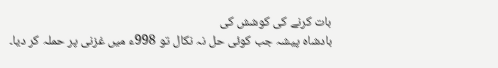بات کرنے کی کوشش کی
بادشاہ پیشہ جب کوئی حل نہ نکال تو 998ء میں غزنی پر حملہ کر دیا۔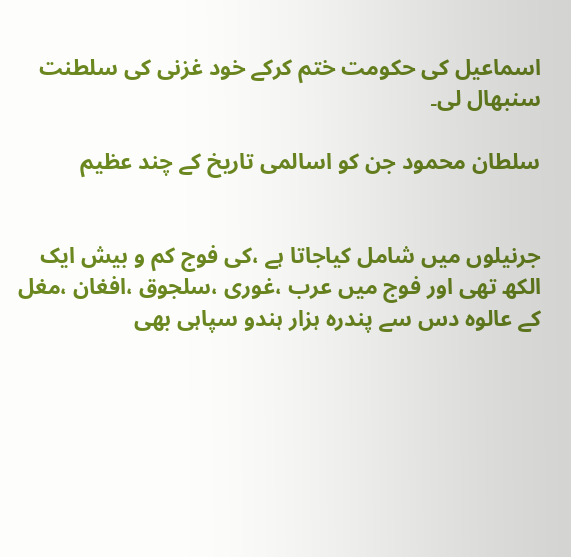اسماعیل کی حکومت ختم کرکے خود غزنی کی سلطنت
سنبھال لی۔

سلطان محمود جن کو اسالمی تاریخ کے چند عظیم


جرنیلوں میں شامل کیاجاتا ہے ،کی فوج کم و بیش ایک
الکھ تھی اور فوج میں عرب ،غوری ،سلجوق ،افغان ،مغل
کے عالوہ دس سے پندرہ ہزار ہندو سپاہی بھی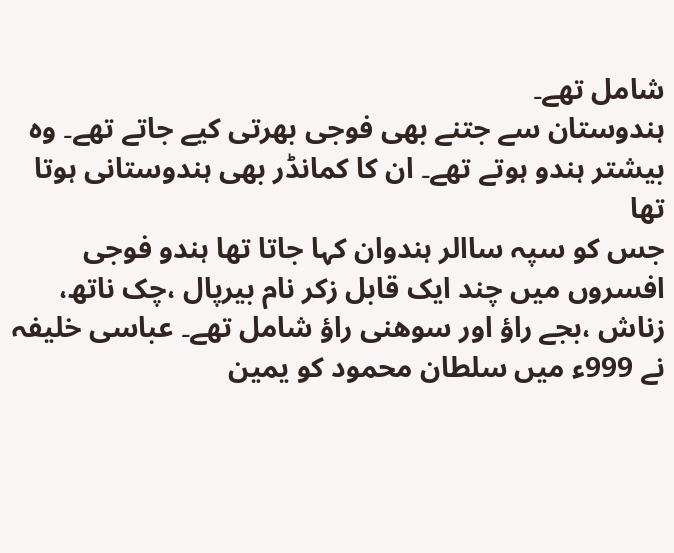شامل تھے۔
ہندوستان سے جتنے بھی فوجی بھرتی کیے جاتے تھے۔ وہ
بیشتر ہندو ہوتے تھے۔ ان کا کمانڈر بھی ہندوستانی ہوتا تھا
جس کو سپہ ساالر ہندوان کہا جاتا تھا ہندو فوجی
افسروں میں چند ایک قابل زکر نام بیرپال ،چک ناتھ،
زناش ،بجے راؤ اور سوھنی راؤ شامل تھے۔ عباسی خلیفہ
نے 999ء میں سلطان محمود کو یمین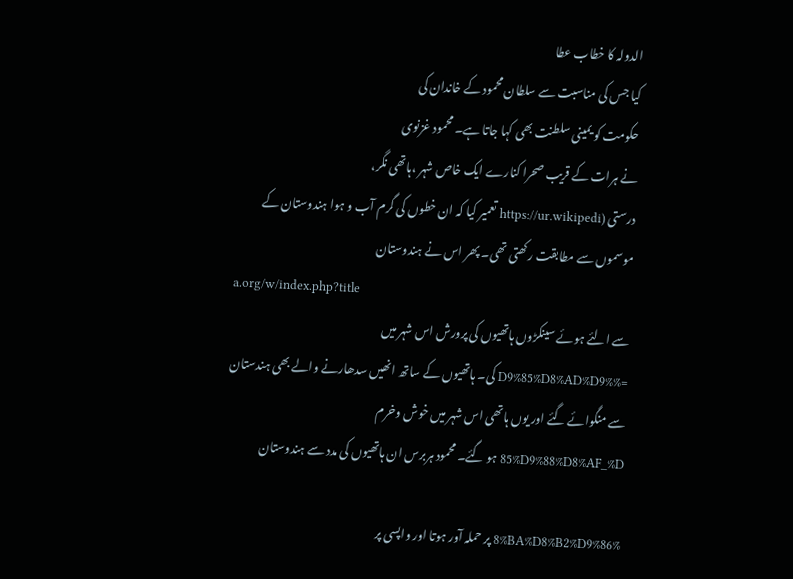الدولہ کا خطاب عطا
کیا جس کی مناسبت سے سلطان محمود کے خاندان کی
حکومت کو یمینی سلطنت بھی کہا جاتا ہے۔ محمود غزنوی
نے ہرات کے قریب صحرا کنارے ایک خاص شہر ،ہاتھی نگر،
درستی (https://ur.wikipedi تعمیر کیا کہ ان خطوں کی گرم آب و ہوا ہندوستان کے
موسموں سے مطابقت رکھتی تھی۔ پھر اس نے ہندوستان
a.org/w/index.php?title
سے الئے ہوئے سینکڑوں ہاتھیوں کی پرورش اس شہر میں
=%D9%85%D8%AD%D9% کی۔ ہاتھیوں کے ساتھ انھیں سدھارنے والے بھی ہندستان
سے منگوائے گئے اور یوں ہاتھی اس شہر میں خوش وخرم
85%D9%88%D8%AF_%D ہو گئے۔ محمود ہربرس ان ہاتھیوں کی مدد سے ہندوستان

8%BA%D8%B2%D9%86% پر حملہ آور ہوتا اور واپسی پر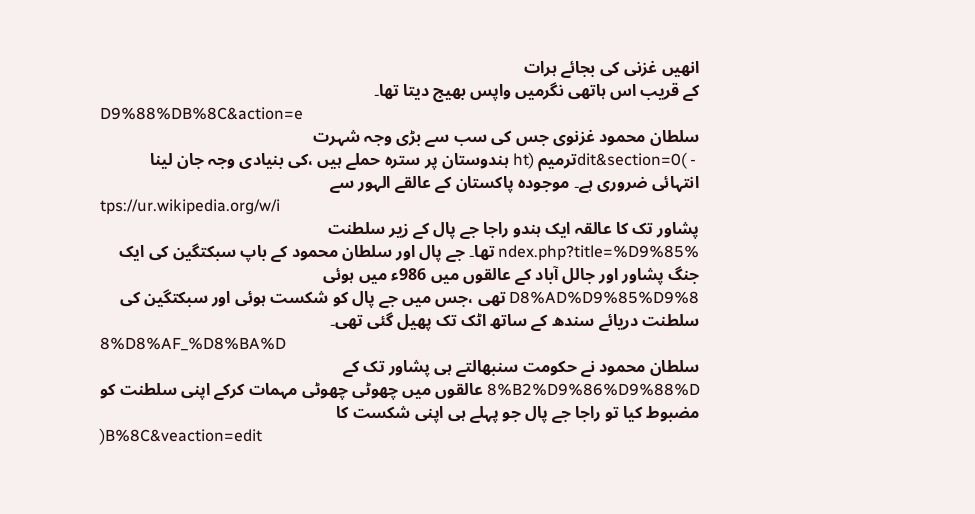انھیں غزنی کی بجائے ہرات
کے قریب اس ہاتھی نگرمیں واپس بھیج دیتا تھا۔
D9%88%DB%8C&action=e
سلطان محمود غزنوی جس کی سب سے بڑی وجہ شہرت
 - )dit&section=0ترمیم (ht ہندوستان پر سترہ حملے ہیں ،کی بنیادی وجہ جان لینا
انتہائی ضروری ہے۔ موجودہ پاکستان کے عالقے الہور سے
tps://ur.wikipedia.org/w/i
پشاور تک کا عالقہ ایک ہندو راجا جے پال کے زیر سلطنت
ndex.php?title=%D9%85% تھا۔ جے پال اور سلطان محمود کے باپ سبکتگین کی ایک
جنگ پشاور اور جالل آباد کے عالقوں میں 986ء میں ہوئی
D8%AD%D9%85%D9%8 تھی ،جس میں جے پال کو شکست ہوئی اور سبکتگین کی
سلطنت دریائے سندھ کے ساتھ اٹک تک پھیل گئی تھی۔
8%D8%AF_%D8%BA%D
سلطان محمود نے حکومت سنبھالتے ہی پشاور تک کے
8%B2%D9%86%D9%88%D عالقوں میں چھوٹی چھوٹی مہمات کرکے اپنی سلطنت کو
مضبوط کیا تو راجا جے پال جو پہلے ہی اپنی شکست کا
)B%8C&veaction=edit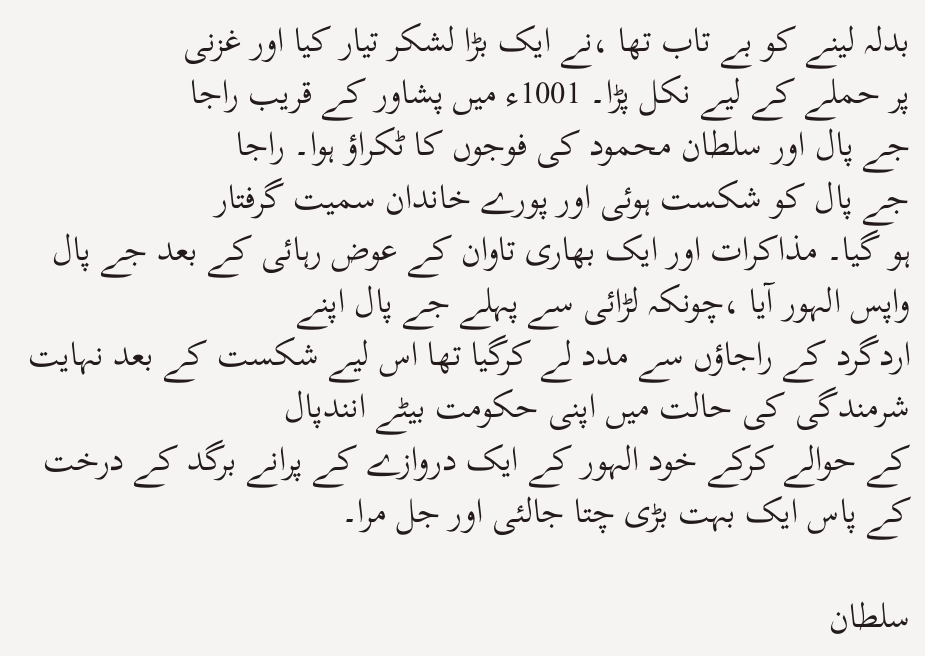بدلہ لینے کو بے تاب تھا ،نے ایک بڑا لشکر تیار کیا اور غزنی
پر حملے کے لیے نکل پڑا۔ 1001ء میں پشاور کے قریب راجا
جے پال اور سلطان محمود کی فوجوں کا ٹکراؤ ہوا۔ راجا
جے پال کو شکست ہوئی اور پورے خاندان سمیت گرفتار
ہو گیا۔ مذاکرات اور ایک بھاری تاوان کے عوض رہائی کے بعد جے پال واپس الہور آیا ،چونکہ لڑائی سے پہلے جے پال اپنے
اردگرد کے راجاؤں سے مدد لے کرگیا تھا اس لیے شکست کے بعد نہایت شرمندگی کی حالت میں اپنی حکومت بیٹے انندپال
کے حوالے کرکے خود الہور کے ایک دروازے کے پرانے برگد کے درخت کے پاس ایک بہت بڑی چتا جالئی اور جل مرا۔

سلطان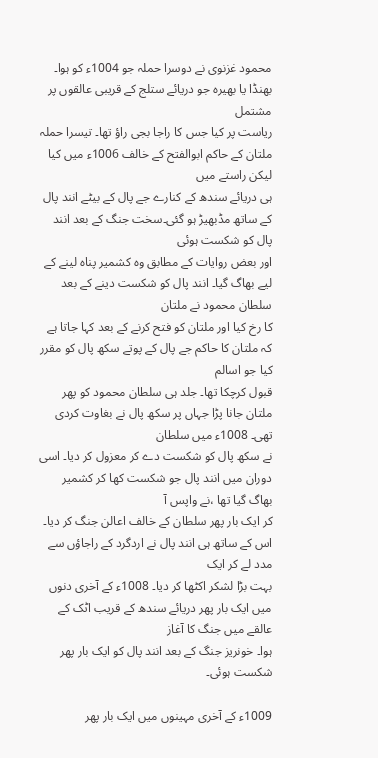محمود غزنوی نے دوسرا حملہ جو 1004ء کو ہوا۔ بھنڈا یا بھیرہ جو دریائے ستلج کے قریبی عالقوں پر مشتمل
ریاست پر کیا جس کا راجا بجی راؤ تھا۔ تیسرا حملہ ملتان کے حاکم ابوالفتح کے خالف 1006ء میں کیا لیکن راستے میں
ہی دریائے سندھ کے کنارے جے پال کے بیٹے انند پال کے ساتھ مڈبھیڑ ہو گئی۔سخت جنگ کے بعد انند پال کو شکست ہوئی
اور بعض روایات کے مطابق وہ کشمیر پناہ لینے کے لیے بھاگ گیا۔ انند پال کو شکست دینے کے بعد سلطان محمود نے ملتان
کا رخ کیا اور ملتان کو فتح کرنے کے بعد کہا جاتا ہے کہ ملتان کا حاکم جے پال کے پوتے سکھ پال کو مقرر کیا جو اسالم
قبول کرچکا تھا۔ جلد ہی سلطان محمود کو پھر ملتان جانا پڑا جہاں پر سکھ پال نے بغاوت کردی تھی۔ 1008ء میں سلطان
نے سکھ پال کو شکست دے کر معزول کر دیا۔ اسی دوران میں انند پال جو شکست کھا کر کشمیر بھاگ گیا تھا ،نے واپس آ
کر ایک بار پھر سلطان کے خالف اعالن جنگ کر دیا۔ اس کے ساتھ ہی انند پال نے اردگرد کے راجاؤں سے مدد لے کر ایک
بہت بڑا لشکر اکٹھا کر دیا۔ 1008ء کے آخری دنوں میں ایک بار پھر دریائے سندھ کے قریب اٹک کے عالقے میں جنگ کا آغاز
ہوا۔ خونریز جنگ کے بعد انند پال کو ایک بار پھر شکست ہوئی۔

1009ء کے آخری مہینوں میں ایک بار پھر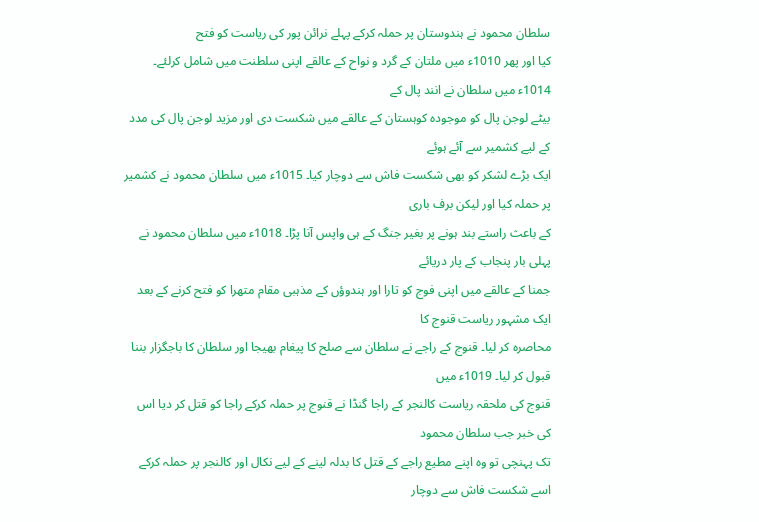سلطان محمود نے ہندوستان پر حملہ کرکے پہلے نرائن پور کی ریاست کو فتح
کیا اور پھر 1010ء میں ملتان کے گرد و نواح کے عالقے اپنی سلطنت میں شامل کرلئے۔ 1014ء میں سلطان نے انند پال کے
بیٹے لوجن پال کو موجودہ کوہستان کے عالقے میں شکست دی اور مزید لوجن پال کی مدد کے لیے کشمیر سے آئے ہوئے
ایک بڑے لشکر کو بھی شکست فاش سے دوچار کیا۔ 1015ء میں سلطان محمود نے کشمیر پر حملہ کیا اور لیکن برف باری
کے باعث راستے بند ہونے پر بغیر جنگ کے ہی واپس آنا پڑا۔ 1018ء میں سلطان محمود نے پہلی بار پنجاب کے پار دریائے
جمنا کے عالقے میں اپنی فوج کو تارا اور ہندوؤں کے مذہبی مقام متھرا کو فتح کرنے کے بعد ایک مشہور ریاست قنوج کا
محاصرہ کر لیا۔ قنوج کے راجے نے سلطان سے صلح کا پیغام بھیجا اور سلطان کا باجگزار بننا قبول کر لیا۔ 1019ء میں
قنوج کی ملحقہ ریاست کالنجر کے راجا گنڈا نے قنوج پر حملہ کرکے راجا کو قتل کر دیا اس کی خبر جب سلطان محمود
تک پہنچی تو وہ اپنے مطیع راجے کے قتل کا بدلہ لینے کے لیے نکال اور کالنجر پر حملہ کرکے اسے شکست فاش سے دوچار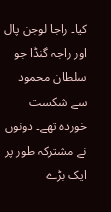کیا۔ راجا لوجن پال اور راجہ گنڈا جو سلطان محمود سے شکست خوردہ تھے۔ دونوں نے مشترکہ طور پر ایک بڑے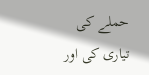حملے کی
تیاری کی اور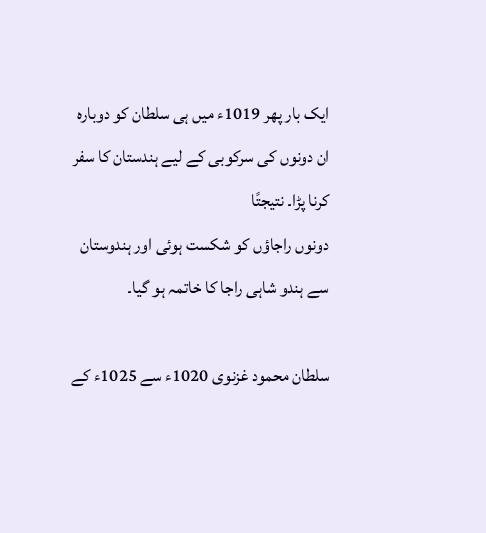ایک بار پھر 1019ء میں ہی سلطان کو دوبارہ ان دونوں کی سرکوبی کے لیے ہندستان کا سفر کرنا پڑا۔ نتیجتًا
دونوں راجاؤں کو شکست ہوئی اور ہندوستان سے ہندو شاہی راجا کا خاتمہ ہو گیا۔

سلطان محمود غزنوی 1020ء سے 1025ء کے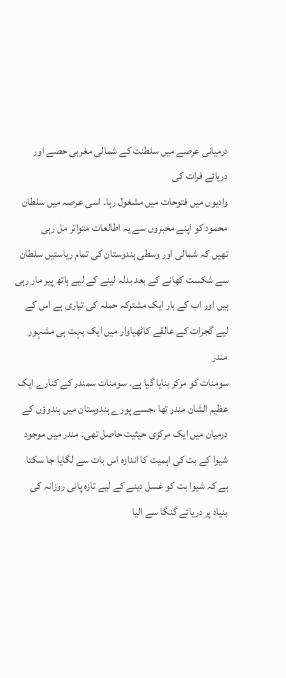درمیانی عرصے میں سلطنت کے شمالی مغربی حصے اور دریائے فرات کی
وادیوں میں فتوحات میں مشغول رہا۔ اسی عرصہ میں سلطان محمود کو اپنے مخبروں سے یہ اطالعات متواتر مل رہی
تھیں کہ شمالی اور وسطی ہندوستان کی تمام ریاستیں سلطان سے شکست کھانے کے بعد بدلہ لینے کے لیے ہاتھ پیر مار رہی
ہیں اور اب کے بار ایک مشترکہ حملہ کی تیاری ہے اس کے لیے گجرات کے عالقے کاٹھیاوار میں ایک بہت ہی مشہور مندر
سومنات کو مرکز بنایا گیا ہے۔ سومنات سمندر کے کنارے ایک عظیم الشان مندر تھا ،جسے پورے ہندوستان میں ہندوؤں کے
درمیان میں ایک مرکزی حیثیت حاصل تھی۔ مندر میں موجود شیوا کے بت کی اہمیت کا اندازہ اس بات سے لگایا جا سکتا
ہے کہ شیوا بت کو غسل دینے کے لیے تازہ پانی روزانہ کی بنیاد پر دریائے گنگا سے الیا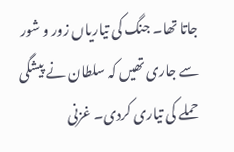جاتا تھا۔ جنگ کی تیاریاں زور و شور
سے جاری تھیں کہ سلطان نے پیشگی حملے کی تیاری کردی۔ غزنی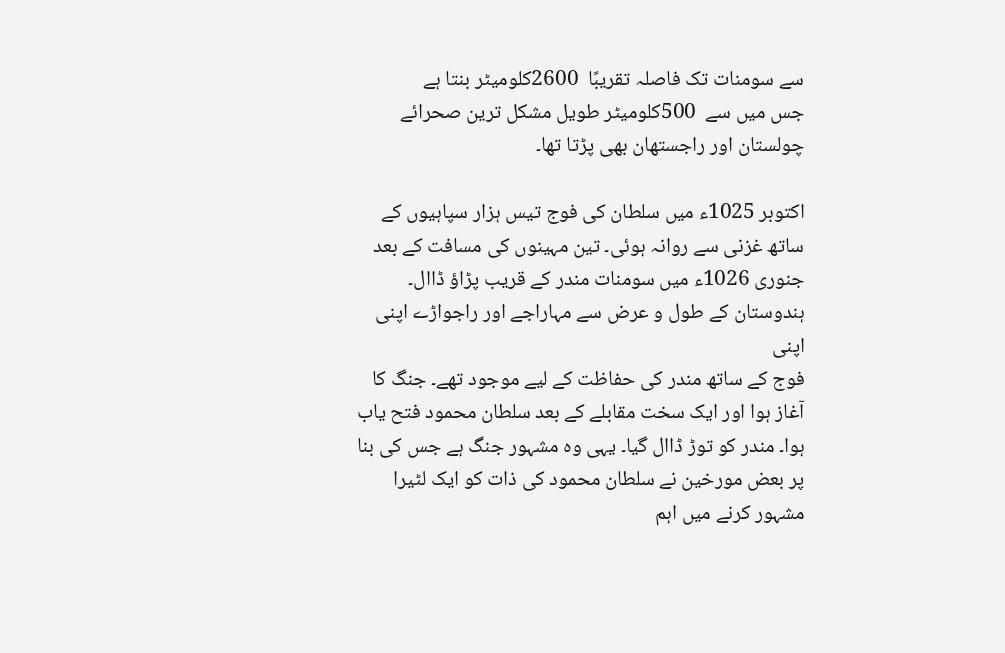سے سومنات تک فاصلہ تقریبًا  2600کلومیٹر بنتا ہے
جس میں سے  500کلومیٹر طویل مشکل ترین صحرائے چولستان اور راجستھان بھی پڑتا تھا۔

اکتوبر 1025ء میں سلطان کی فوج تیس ہزار سپاہیوں کے ساتھ غزنی سے روانہ ہوئی۔ تین مہینوں کی مسافت کے بعد
جنوری 1026ء میں سومنات مندر کے قریب پڑاؤ ڈاال۔ ہندوستان کے طول و عرض سے مہاراجے اور راجواڑے اپنی اپنی
فوج کے ساتھ مندر کی حفاظت کے لیے موجود تھے۔ جنگ کا آغاز ہوا اور ایک سخت مقابلے کے بعد سلطان محمود فتح یاب
ہوا۔ مندر کو توڑ ڈاال گیا۔ یہی وہ مشہور جنگ ہے جس کی بنا پر بعض مورخین نے سلطان محمود کی ذات کو ایک لٹیرا
مشہور کرنے میں اہم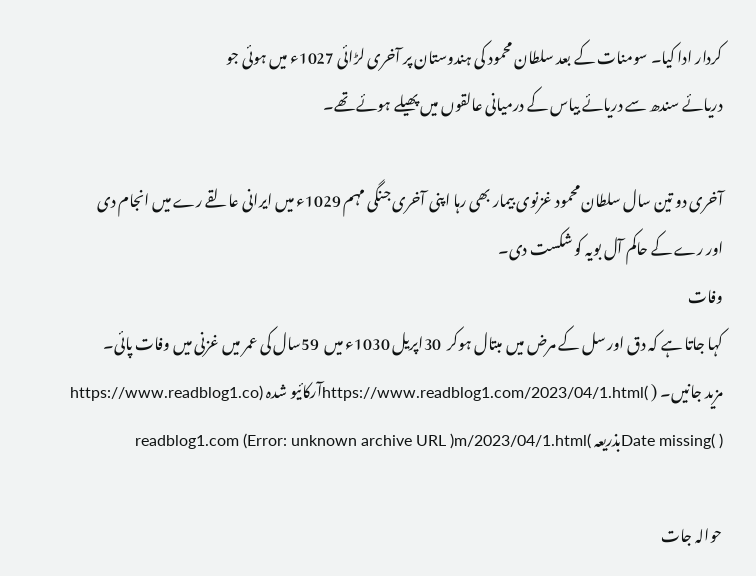کردار ادا کیا۔ سومنات کے بعد سلطان محمود کی ہندوستان پر آخری لڑائی 1027ء میں ہوئی جو
دریائے سندھ سے دریائے بیاس کے درمیانی عالقوں میں پھیلے ہوئے تھے۔

آخری دو تین سال سلطان محمود غزنوی بیمار بھی رہا اپنی آخری جنگی مہم 1029ء میں ایرانی عالقے رے میں انجام دی
اور رے کے حاکم آل بویہ کو شکست دی۔
وفات
کہا جاتا ہے کہ دق اور سل کے مرض میں مبتال ہوکر  30اپریل 1030ء میں  59سال کی عمر میں غزنی میں وفات پائی۔
مزید جانیں۔ ( )https://www.readblog1.com/2023/04/1.htmlآرکائیو شدہ (https://www.readblog1.co
( )Date missingبذریعہ )readblog1.com (Error: unknown archive URL )m/2023/04/1.html

حوالہ جات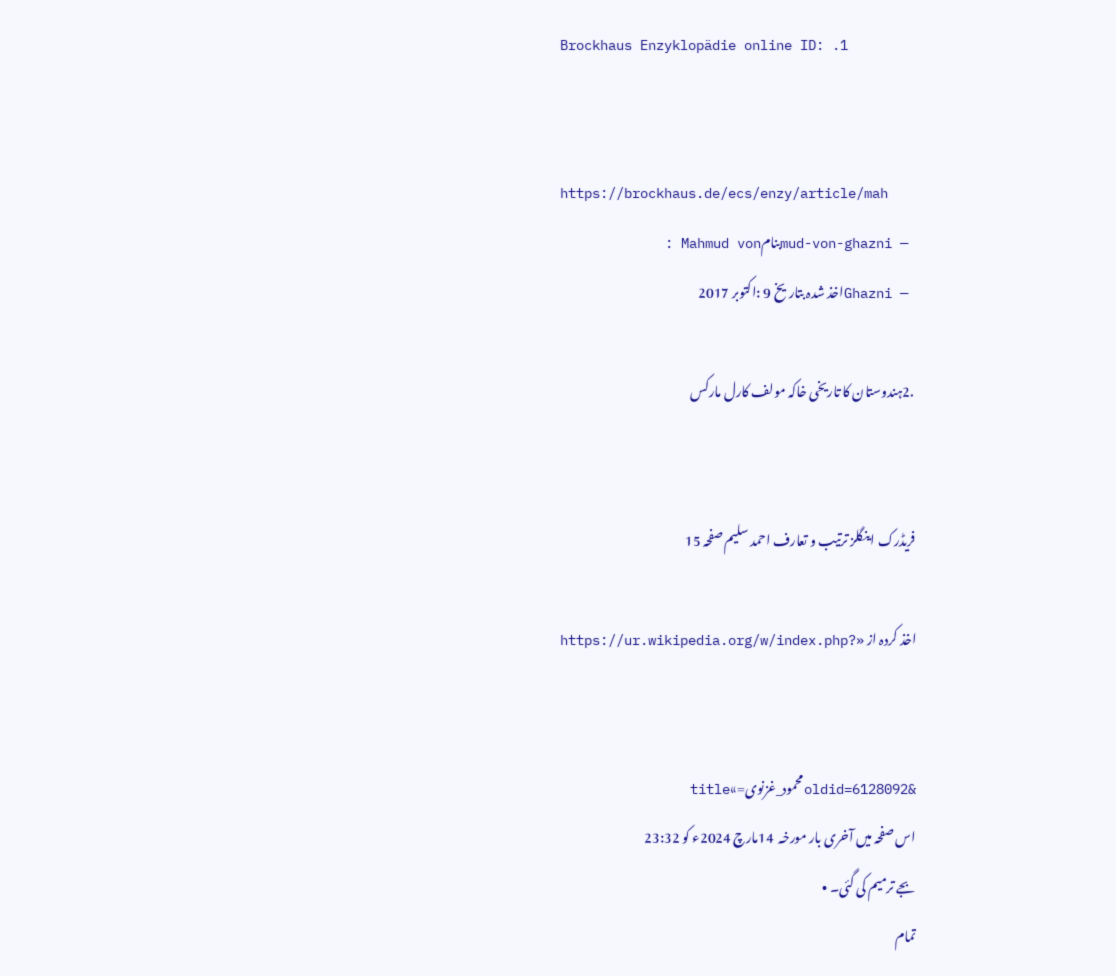Brockhaus Enzyklopädie online ID: .1


https://brockhaus.de/ecs/enzy/article/mah
 — mud-von-ghazniبنامMahmud von :
 — Ghazniاخذ شدہ بتاریخ 9 :اکتوبر 2017

 .2ہندوستان کا تاریخی خاکہ مولف کارل مارکس


فریڈرک اینگلز ترتیب و تعارف احمد سلیم صفحہ 15

اخذ کردہ از «?https://ur.wikipedia.org/w/index.php


&oldid=6128092محمود_غزنوی=»title
اس صفحہ میں آخری بار مورخہ  14مارچ 2024ء کو 23:32
بجے ترمیم کی گئی۔ •
تمام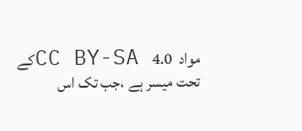مواد  CC BY-SA 4.0کے تحت میسر ہے ،جب تک اس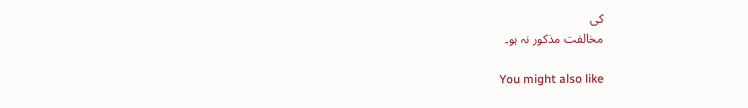کی
مخالفت مذکور نہ ہو۔

You might also like